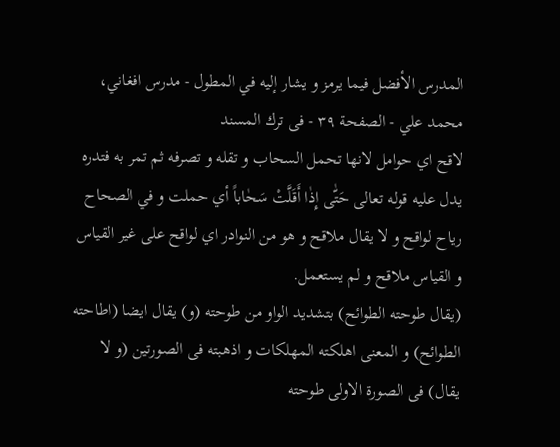المدرس الأفضل فيما يرمز و يشار إليه في المطول - مدرس افغاني، محمد علي - الصفحة ٣٩ - فى ترك المسند
لاقح اي حوامل لانها تحمل السحاب و تقله و تصرفه ثم تمر به فتدره يدل عليه قوله تعالى حَتّٰى إِذٰا أَقَلَّتْ سَحٰاباً أي حملت و في الصحاح رياح لواقح و لا يقال ملاقح و هو من النوادر اي لواقح على غير القياس و القياس ملاقح و لم يستعمل.
(يقال طوحته الطوائح) بتشديد الواو من طوحته (و) يقال ايضا (اطاحته الطوائح) و المعنى اهلكته المهلكات و اذهبته فى الصورتين (و لا يقال) فى الصورة الاولى طوحته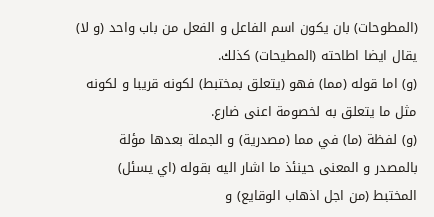(المطوحات) بان يكون اسم الفاعل و الفعل من باب واحد (و لا) يقال ايضا اطاحته (المطيحات) كذلك.
(و) اما قوله (مما) فهو (يتعلق بمختبط) لكونه قريبا و لكونه مثل ما يتعلق به لخصومة اعنى ضارع.
(و) لفظة (ما) في مما (مصدرية) و الجملة بعدها مؤلة بالمصدر و المعنى حينئذ ما اشار اليه بقوله (اي يسئل) المختبط (من اجل اذهاب الوقايع) و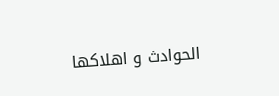الحوادث و اهلاكها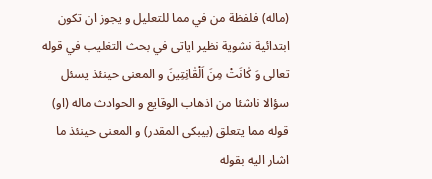(ماله) فلفظة من في مما للتعليل و يجوز ان تكون ابتدائية نشوية نظير اياتى في بحث التغليب في قوله تعالى وَ كٰانَتْ مِنَ اَلْقٰانِتِينَ و المعنى حينئذ يسئل سؤالا ناشئا من اذهاب الوقايع و الحوادث ماله (او) قوله مما يتعلق (بيبكى المقدر) و المعنى حينئذ ما اشار اليه بقوله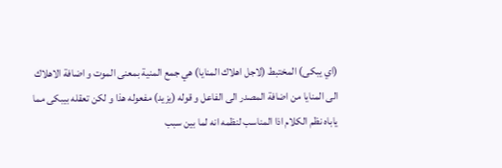(اي يبكى) المختبط (لاجل اهلاك المنايا) هي جمع المنية بمعنى الموت و اضافة الاهلاك الى المنايا من اضافة المصدر الى الفاعل و قوله (يزيد) مفعوله هذا و لكن تعقله بيبكى مما ياباه نظم الكلام اذا المناسب لنظمه انه لما بين سبب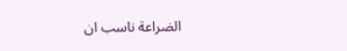الضراعة ناسب ان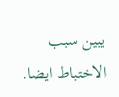يبين سبب الاختباط ايضا.